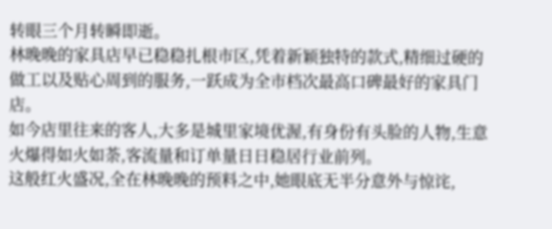转眼三个月转瞬即逝。
林晚晚的家具店早已稳稳扎根市区,凭着新颖独特的款式,精细过硬的做工以及贴心周到的服务,一跃成为全市档次最高口碑最好的家具门店。
如今店里往来的客人,大多是城里家境优渥,有身份有头脸的人物,生意火爆得如火如荼,客流量和订单量日日稳居行业前列。
这般红火盛况,全在林晚晚的预料之中,她眼底无半分意外与惊诧,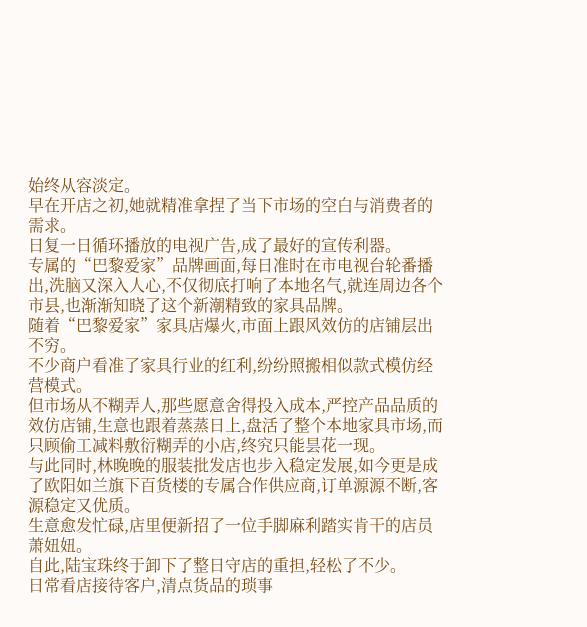始终从容淡定。
早在开店之初,她就精准拿捏了当下市场的空白与消费者的需求。
日复一日循环播放的电视广告,成了最好的宣传利器。
专属的“巴黎爱家”品牌画面,每日准时在市电视台轮番播出,洗脑又深入人心,不仅彻底打响了本地名气,就连周边各个市县,也渐渐知晓了这个新潮精致的家具品牌。
随着“巴黎爱家”家具店爆火,市面上跟风效仿的店铺层出不穷。
不少商户看准了家具行业的红利,纷纷照搬相似款式模仿经营模式。
但市场从不糊弄人,那些愿意舍得投入成本,严控产品品质的效仿店铺,生意也跟着蒸蒸日上,盘活了整个本地家具市场,而只顾偷工减料敷衍糊弄的小店,终究只能昙花一现。
与此同时,林晚晚的服装批发店也步入稳定发展,如今更是成了欧阳如兰旗下百货楼的专属合作供应商,订单源源不断,客源稳定又优质。
生意愈发忙碌,店里便新招了一位手脚麻利踏实肯干的店员萧妞妞。
自此,陆宝珠终于卸下了整日守店的重担,轻松了不少。
日常看店接待客户,清点货品的琐事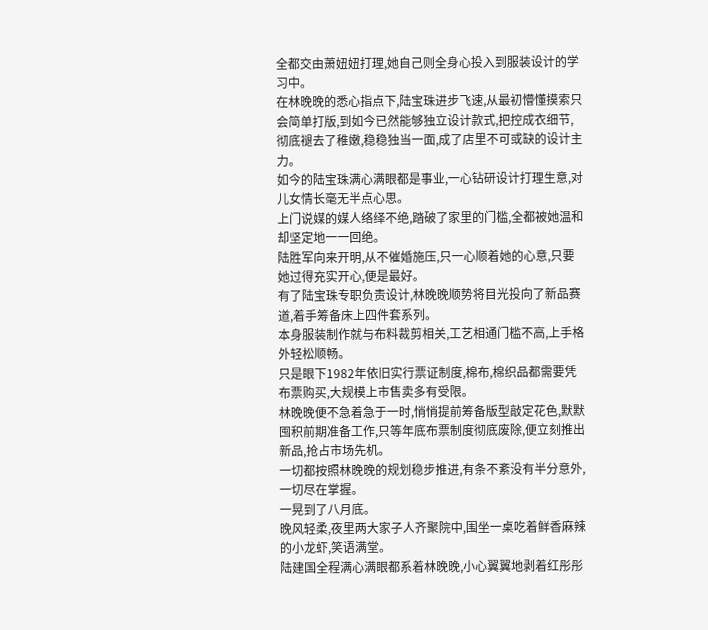全都交由萧妞妞打理,她自己则全身心投入到服装设计的学习中。
在林晚晚的悉心指点下,陆宝珠进步飞速,从最初懵懂摸索只会简单打版,到如今已然能够独立设计款式,把控成衣细节,彻底褪去了稚嫩,稳稳独当一面,成了店里不可或缺的设计主力。
如今的陆宝珠满心满眼都是事业,一心钻研设计打理生意,对儿女情长毫无半点心思。
上门说媒的媒人络绎不绝,踏破了家里的门槛,全都被她温和却坚定地一一回绝。
陆胜军向来开明,从不催婚施压,只一心顺着她的心意,只要她过得充实开心,便是最好。
有了陆宝珠专职负责设计,林晚晚顺势将目光投向了新品赛道,着手筹备床上四件套系列。
本身服装制作就与布料裁剪相关,工艺相通门槛不高,上手格外轻松顺畅。
只是眼下1982年依旧实行票证制度,棉布,棉织品都需要凭布票购买,大规模上市售卖多有受限。
林晚晚便不急着急于一时,悄悄提前筹备版型敲定花色,默默囤积前期准备工作,只等年底布票制度彻底废除,便立刻推出新品,抢占市场先机。
一切都按照林晚晚的规划稳步推进,有条不紊没有半分意外,一切尽在掌握。
一晃到了八月底。
晚风轻柔,夜里两大家子人齐聚院中,围坐一桌吃着鲜香麻辣的小龙虾,笑语满堂。
陆建国全程满心满眼都系着林晚晚,小心翼翼地剥着红彤彤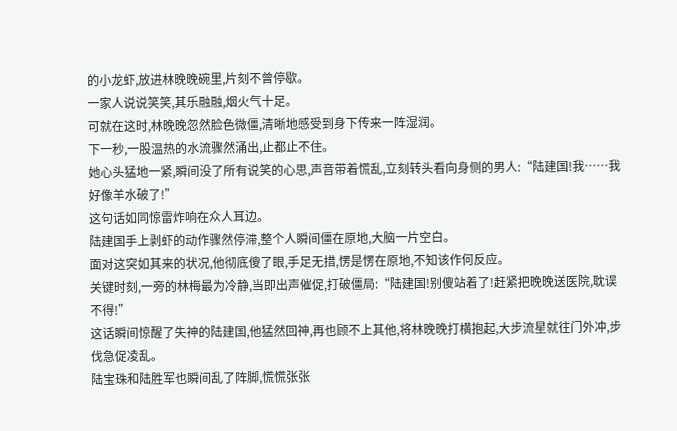的小龙虾,放进林晚晚碗里,片刻不曾停歇。
一家人说说笑笑,其乐融融,烟火气十足。
可就在这时,林晚晚忽然脸色微僵,清晰地感受到身下传来一阵湿润。
下一秒,一股温热的水流骤然涌出,止都止不住。
她心头猛地一紧,瞬间没了所有说笑的心思,声音带着慌乱,立刻转头看向身侧的男人:“陆建国!我……我好像羊水破了!”
这句话如同惊雷炸响在众人耳边。
陆建国手上剥虾的动作骤然停滞,整个人瞬间僵在原地,大脑一片空白。
面对这突如其来的状况,他彻底傻了眼,手足无措,愣是愣在原地,不知该作何反应。
关键时刻,一旁的林梅最为冷静,当即出声催促,打破僵局:“陆建国!别傻站着了!赶紧把晚晚送医院,耽误不得!”
这话瞬间惊醒了失神的陆建国,他猛然回神,再也顾不上其他,将林晚晚打横抱起,大步流星就往门外冲,步伐急促凌乱。
陆宝珠和陆胜军也瞬间乱了阵脚,慌慌张张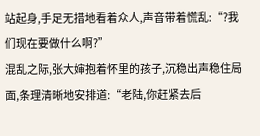站起身,手足无措地看着众人,声音带着慌乱:“?我们现在要做什么啊?”
混乱之际,张大婶抱着怀里的孩子,沉稳出声稳住局面,条理清晰地安排道:“老陆,你赶紧去后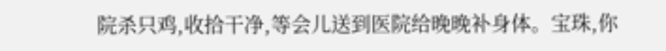院杀只鸡,收拾干净,等会儿送到医院给晚晚补身体。宝珠,你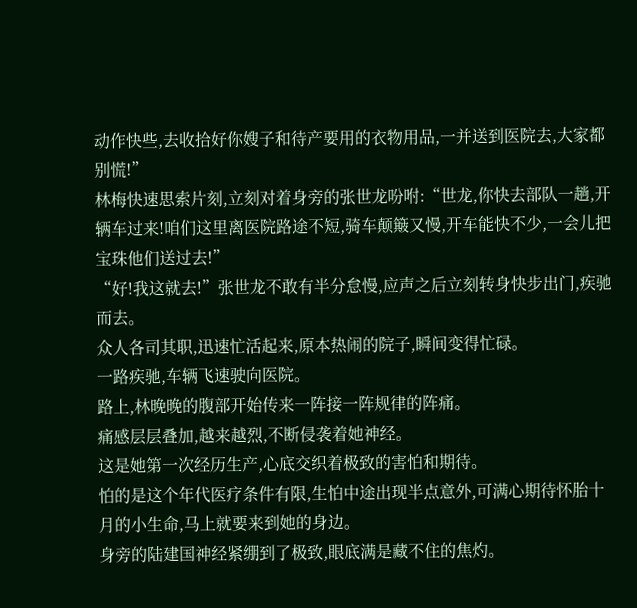动作快些,去收拾好你嫂子和待产要用的衣物用品,一并送到医院去,大家都别慌!”
林梅快速思索片刻,立刻对着身旁的张世龙吩咐:“世龙,你快去部队一趟,开辆车过来!咱们这里离医院路途不短,骑车颠簸又慢,开车能快不少,一会儿把宝珠他们送过去!”
“好!我这就去!”张世龙不敢有半分怠慢,应声之后立刻转身快步出门,疾驰而去。
众人各司其职,迅速忙活起来,原本热闹的院子,瞬间变得忙碌。
一路疾驰,车辆飞速驶向医院。
路上,林晚晚的腹部开始传来一阵接一阵规律的阵痛。
痛感层层叠加,越来越烈,不断侵袭着她神经。
这是她第一次经历生产,心底交织着极致的害怕和期待。
怕的是这个年代医疗条件有限,生怕中途出现半点意外,可满心期待怀胎十月的小生命,马上就要来到她的身边。
身旁的陆建国神经紧绷到了极致,眼底满是藏不住的焦灼。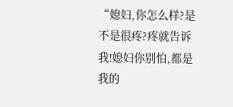“媳妇,你怎么样?是不是很疼?疼就告诉我!媳妇你别怕,都是我的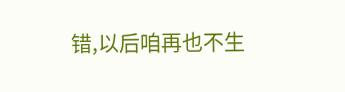错,以后咱再也不生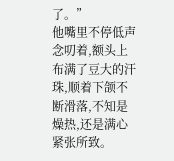了。”
他嘴里不停低声念叨着,额头上布满了豆大的汗珠,顺着下颌不断滑落,不知是燥热,还是满心紧张所致。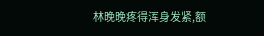林晚晚疼得浑身发紧,额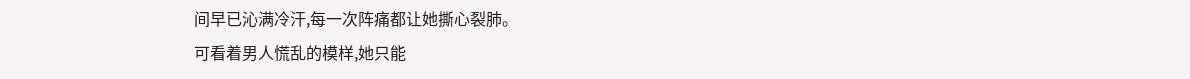间早已沁满冷汗,每一次阵痛都让她撕心裂肺。
可看着男人慌乱的模样,她只能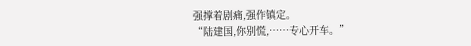强撑着剧痛,强作镇定。
“陆建国,你别慌,……专心开车。”